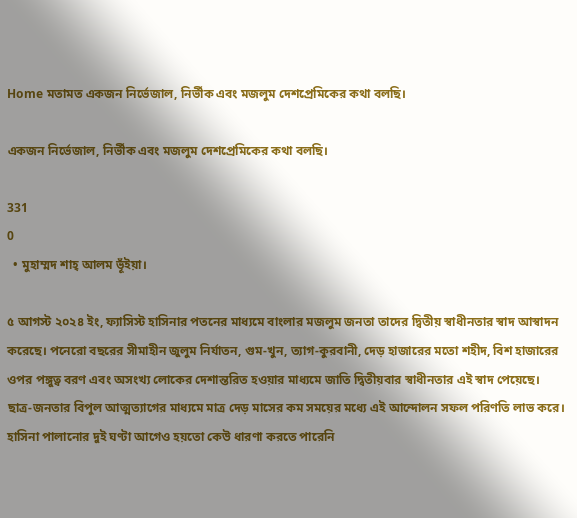Home মতামত একজন নির্ভেজাল, নির্ভীক এবং মজলুম দেশপ্রেমিকের কথা বলছি।

একজন নির্ভেজাল, নির্ভীক এবং মজলুম দেশপ্রেমিকের কথা বলছি।

331
0
  • মুহাম্মদ শাহ্ আলম ভূঁইয়া।

৫ আগস্ট ২০২৪ ইং, ফ্যাসিস্ট হাসিনার পতনের মাধ্যমে বাংলার মজলুম জনতা তাদের দ্বিতীয় স্বাধীনতার স্বাদ আস্বাদন করেছে। পনেরো বছরের সীমাহীন জুলুম নির্যাতন, গুম-খুন, ত্যাগ-কুরবানী, দেড় হাজারের মতো শহীদ, বিশ হাজারের ওপর পঙ্গুত্ব বরণ এবং অসংখ্য লোকের দেশান্তরিত হওয়ার মাধ্যমে জাতি দ্বিতীয়বার স্বাধীনতার এই স্বাদ পেয়েছে। ছাত্র-জনতার বিপুল আত্মত্যাগের মাধ্যমে মাত্র দেড় মাসের কম সময়ের মধ্যে এই আন্দোলন সফল পরিণতি লাভ করে। হাসিনা পালানোর দুই ঘণ্টা আগেও হয়তো কেউ ধারণা করতে পারেনি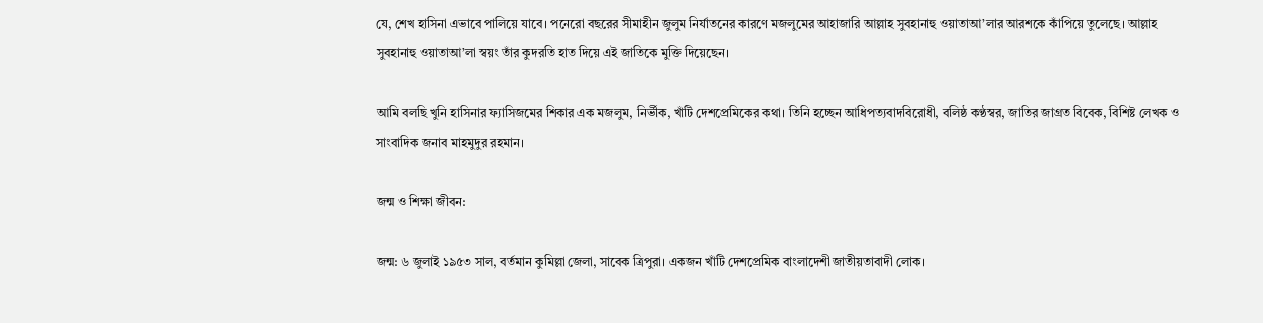যে, শেখ হাসিনা এভাবে পালিয়ে যাবে। পনেরো বছরের সীমাহীন জুলুম নির্যাতনের কারণে মজলুমের আহাজারি আল্লাহ সুবহানাহু ওয়াতাআ’লার আরশকে কাঁপিয়ে তুলেছে। আল্লাহ সুবহানাহু ওয়াতাআ’লা স্বয়ং তাঁর কুদরতি হাত দিয়ে এই জাতিকে মুক্তি দিয়েছেন।

আমি বলছি খুনি হাসিনার ফ্যাসিজমের শিকার এক মজলুম, নির্ভীক, খাঁটি দেশপ্রেমিকের কথা। তিনি হচ্ছেন আধিপত্যবাদবিরোধী, বলিষ্ঠ কণ্ঠস্বর, জাতির জাগ্রত বিবেক, বিশিষ্ট লেখক ও সাংবাদিক জনাব মাহমুদুর রহমান।

জন্ম ও শিক্ষা জীবন:

জন্ম: ৬ জুলাই ১৯৫৩ সাল, বর্তমান কুমিল্লা জেলা, সাবেক ত্রিপুরা। একজন খাঁটি দেশপ্রেমিক বাংলাদেশী জাতীয়তাবাদী লোক।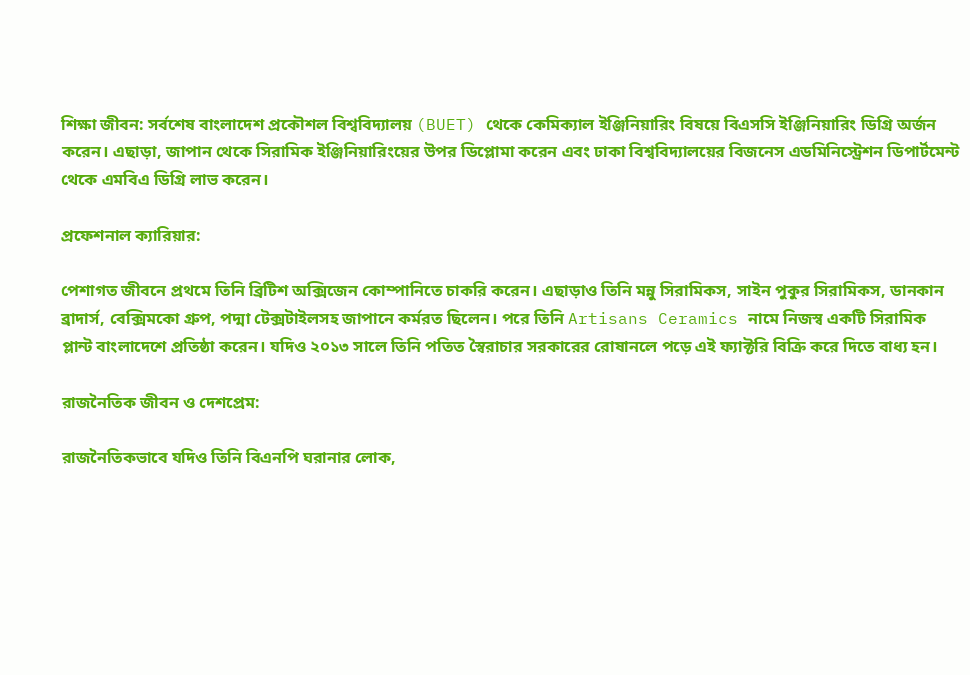শিক্ষা জীবন: সর্বশেষ বাংলাদেশ প্রকৌশল বিশ্ববিদ্যালয় (BUET) থেকে কেমিক্যাল ইঞ্জিনিয়ারিং বিষয়ে বিএসসি ইঞ্জিনিয়ারিং ডিগ্রি অর্জন করেন। এছাড়া, জাপান থেকে সিরামিক ইঞ্জিনিয়ারিংয়ের উপর ডিপ্লোমা করেন এবং ঢাকা বিশ্ববিদ্যালয়ের বিজনেস এডমিনিস্ট্রেশন ডিপার্টমেন্ট থেকে এমবিএ ডিগ্রি লাভ করেন।

প্রফেশনাল ক্যারিয়ার:

পেশাগত জীবনে প্রথমে তিনি ব্রিটিশ অক্সিজেন কোম্পানিতে চাকরি করেন। এছাড়াও তিনি মন্নু সিরামিকস, সাইন পুকুর সিরামিকস, ডানকান ব্রাদার্স, বেক্সিমকো গ্রুপ, পদ্মা টেক্সটাইলসহ জাপানে কর্মরত ছিলেন। পরে তিনি Artisans Ceramics নামে নিজস্ব একটি সিরামিক প্লান্ট বাংলাদেশে প্রতিষ্ঠা করেন। যদিও ২০১৩ সালে তিনি পতিত স্বৈরাচার সরকারের রোষানলে পড়ে এই ফ্যাক্টরি বিক্রি করে দিতে বাধ্য হন।

রাজনৈতিক জীবন ও দেশপ্রেম:

রাজনৈতিকভাবে যদিও তিনি বিএনপি ঘরানার লোক,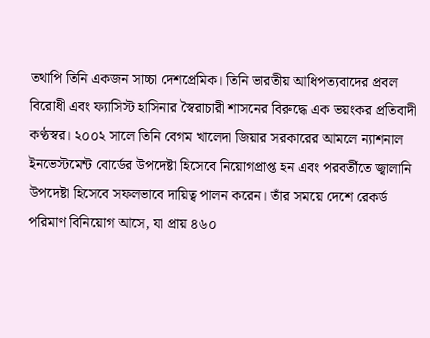তথাপি তিনি একজন সাচ্চা দেশপ্রেমিক। তিনি ভারতীয় আধিপত্যবাদের প্রবল বিরোধী এবং ফ্যাসিস্ট হাসিনার স্বৈরাচারী শাসনের বিরুদ্ধে এক ভয়ংকর প্রতিবাদী কণ্ঠস্বর। ২০০২ সালে তিনি বেগম খালেদা জিয়ার সরকারের আমলে ন্যাশনাল ইনভেস্টমেন্ট বোর্ডের উপদেষ্টা হিসেবে নিয়োগপ্রাপ্ত হন এবং পরবর্তীতে জ্বালানি উপদেষ্টা হিসেবে সফলভাবে দায়িত্ব পালন করেন। তাঁর সময়ে দেশে রেকর্ড পরিমাণ বিনিয়োগ আসে, যা প্রায় ৪৬০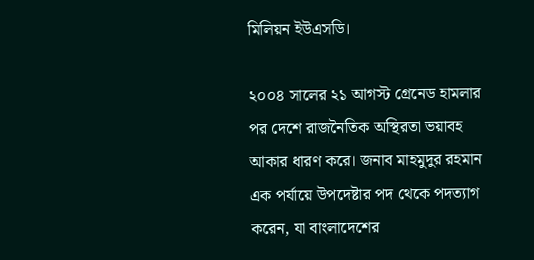মিলিয়ন ইউএসডি।

২০০৪ সালের ২১ আগস্ট গ্রেনেড হামলার পর দেশে রাজনৈতিক অস্থিরতা ভয়াবহ আকার ধারণ করে। জনাব মাহমুদুর রহমান এক পর্যায়ে উপদেষ্টার পদ থেকে পদত্যাগ করেন, যা বাংলাদেশের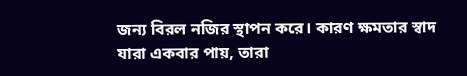জন্য বিরল নজির স্থাপন করে। কারণ ক্ষমতার স্বাদ যারা একবার পায়, তারা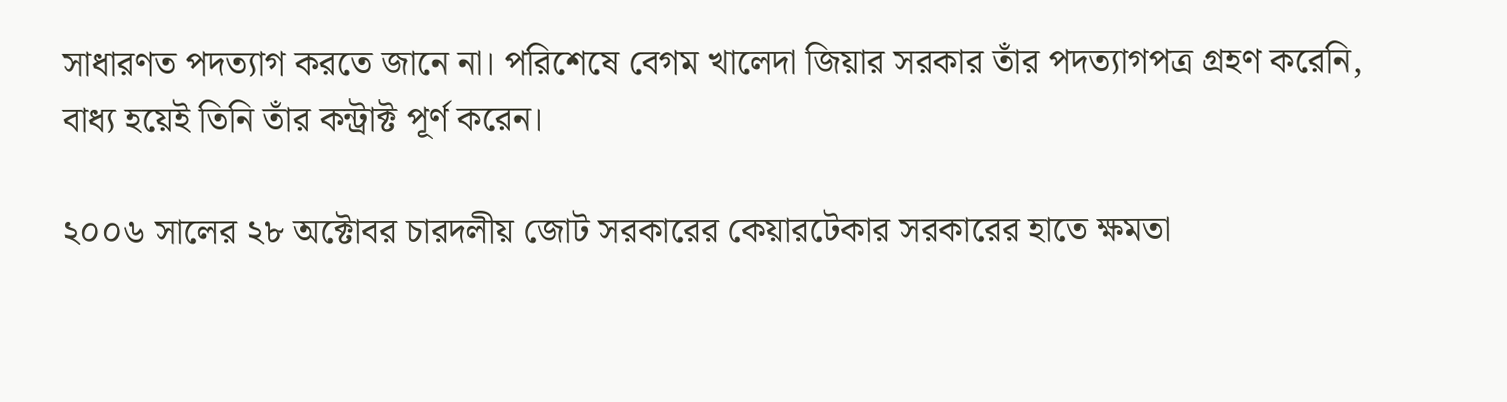সাধারণত পদত্যাগ করতে জানে না। পরিশেষে বেগম খালেদা জিয়ার সরকার তাঁর পদত্যাগপত্র গ্রহণ করেনি, বাধ্য হয়েই তিনি তাঁর কন্ট্রাক্ট পূর্ণ করেন।

২০০৬ সালের ২৮ অক্টোবর চারদলীয় জোট সরকারের কেয়ারটেকার সরকারের হাতে ক্ষমতা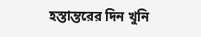হস্তান্তরের দিন খুনি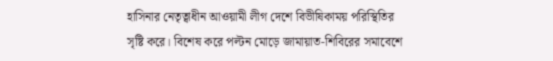হাসিনার নেতৃত্বাধীন আওয়ামী লীগ দেশে বিভীষিকাময় পরিস্থিতির সৃষ্টি করে। বিশেষ করে পল্টন মোড়ে জামায়াত-শিবিরের সমাবেশে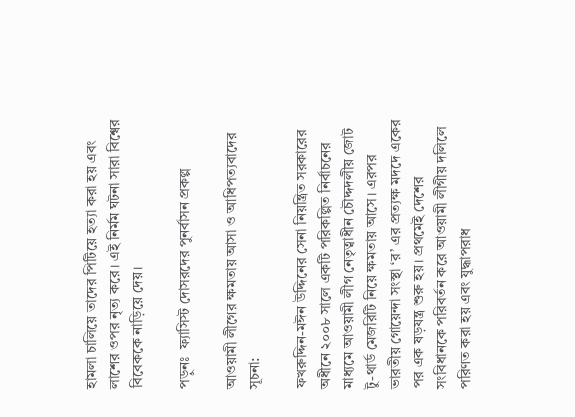হামলা চালিয়ে তাদের পিটিয়ে হত্যা করা হয় এবং লাশের ওপর নৃত্য করে। এই নির্মম ঘটনা সারা বিশ্বের বিবেককে নাড়িয়ে দেয়।

পড়ুনঃ  ফ্যাসিস্ট দোসরদের পুনর্বাসন প্রকল্প

আওয়ামী লীগের ক্ষমতায় আসা ও আধিপত্যবাদের সূচনা:

ফখরুদ্দিন-মঈন উদ্দিনের সেনা নিয়ন্ত্রিত সরকারের অধীনে ২০০৮ সালে একটি পরিকল্পিত নির্বাচনের মাধ্যমে আওয়ামী লীগ নেতৃত্বাধীন চৌদ্দদলীয় জোট টু-থার্ড মেজরিটি নিয়ে ক্ষমতায় আসে। এরপর ভারতীয় গোয়েন্দা সংস্থা ‘র’ এর প্রত্যক্ষ মদদে একের পর এক ষড়যন্ত্র শুরু হয়। প্রথমেই দেশের সংবিধানকে পরিবর্তন করে আওয়ামী লীগীয় দলিলে পরিণত করা হয় এবং যুদ্ধাপরাধ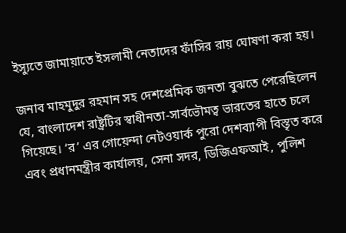ইস্যুতে জামায়াতে ইসলামী নেতাদের ফাঁসির রায় ঘোষণা করা হয়।

জনাব মাহমুদুর রহমান সহ দেশপ্রেমিক জনতা বুঝতে পেরেছিলেন যে, বাংলাদেশ রাষ্ট্রটির স্বাধীনতা-সার্বভৌমত্ব ভারতের হাতে চলে গিয়েছে। ‘র’ এর গোয়েন্দা নেটওয়ার্ক পুরো দেশব্যাপী বিস্তৃত করে এবং প্রধানমন্ত্রীর কার্যালয়, সেনা সদর, ডিজিএফআই, পুলিশ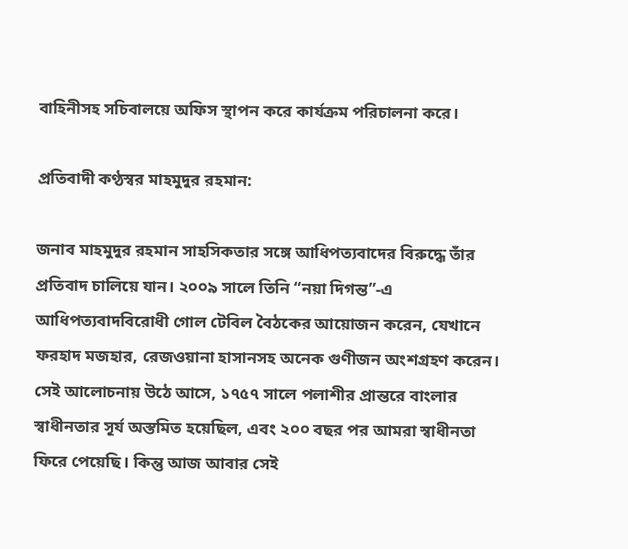বাহিনীসহ সচিবালয়ে অফিস স্থাপন করে কার্যক্রম পরিচালনা করে।

প্রতিবাদী কণ্ঠস্বর মাহমুদুর রহমান:

জনাব মাহমুদুর রহমান সাহসিকতার সঙ্গে আধিপত্যবাদের বিরুদ্ধে তাঁর প্রতিবাদ চালিয়ে যান। ২০০৯ সালে তিনি “নয়া দিগন্ত”-এ আধিপত্যবাদবিরোধী গোল টেবিল বৈঠকের আয়োজন করেন, যেখানে ফরহাদ মজহার, রেজওয়ানা হাসানসহ অনেক গুণীজন অংশগ্রহণ করেন। সেই আলোচনায় উঠে আসে, ১৭৫৭ সালে পলাশীর প্রান্তরে বাংলার স্বাধীনতার সূর্য অস্তমিত হয়েছিল, এবং ২০০ বছর পর আমরা স্বাধীনতা ফিরে পেয়েছি। কিন্তু আজ আবার সেই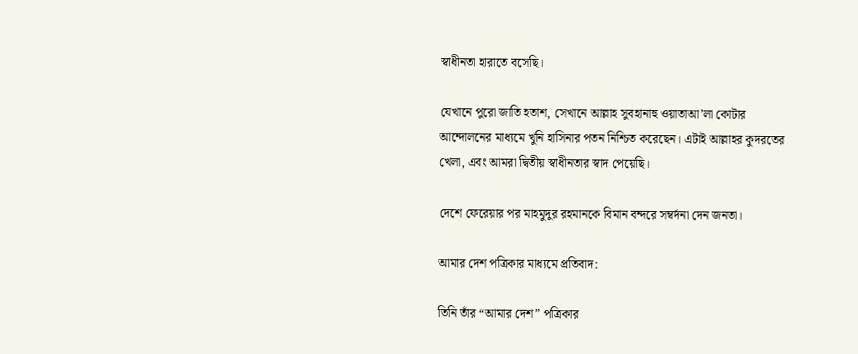স্বাধীনতা হারাতে বসেছি।

যেখানে পুরো জাতি হতাশ, সেখানে আল্লাহ সুবহানাহু ওয়াতাআ’লা কোটার আন্দোলনের মাধ্যমে খুনি হাসিনার পতন নিশ্চিত করেছেন। এটাই আল্লাহর কুদরতের খেলা, এবং আমরা দ্বিতীয় স্বাধীনতার স্বাদ পেয়েছি।

দেশে ফেরেয়ার পর মাহমুদুর রহমানকে বিমান বন্দরে সম্বর্দনা দেন জনতা।

আমার দেশ পত্রিকার মাধ্যমে প্রতিবাদ:

তিনি তাঁর “আমার দেশ” পত্রিকার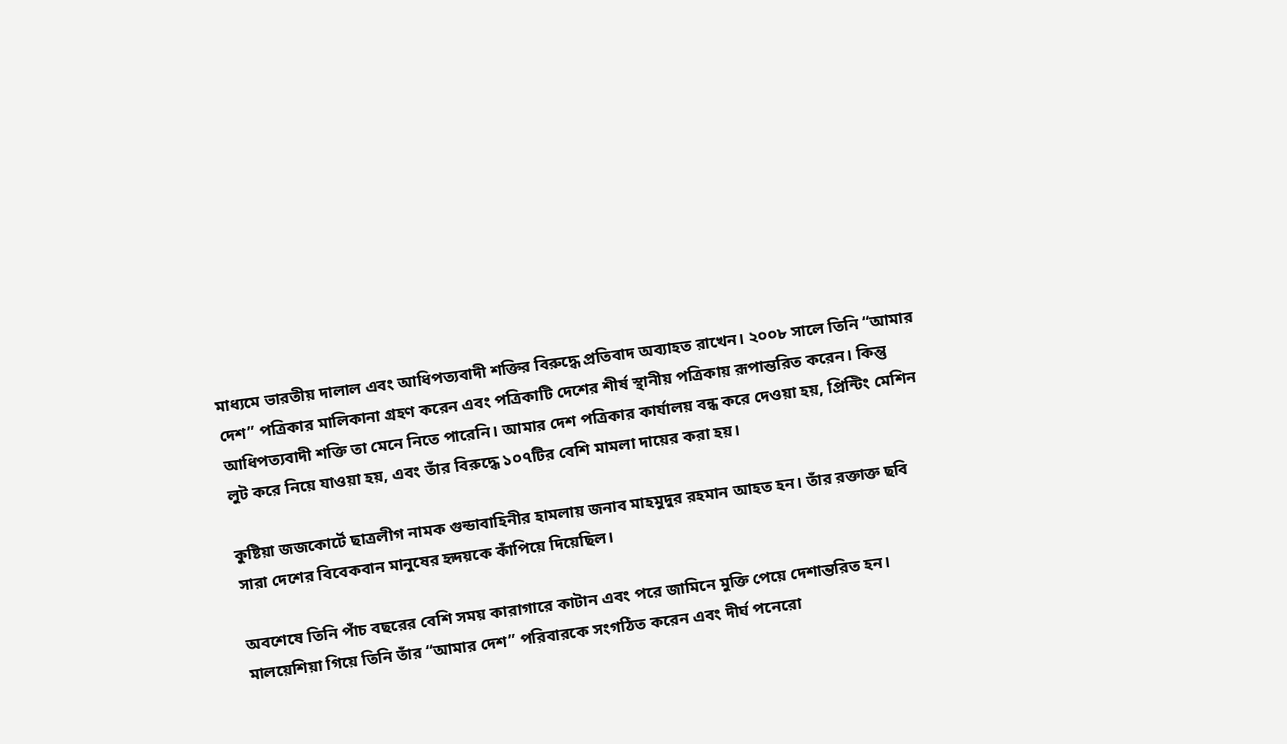মাধ্যমে ভারতীয় দালাল এবং আধিপত্যবাদী শক্তির বিরুদ্ধে প্রতিবাদ অব্যাহত রাখেন। ২০০৮ সালে তিনি “আমার দেশ” পত্রিকার মালিকানা গ্রহণ করেন এবং পত্রিকাটি দেশের শীর্ষ স্থানীয় পত্রিকায় রূপান্তরিত করেন। কিন্তু আধিপত্যবাদী শক্তি তা মেনে নিতে পারেনি। আমার দেশ পত্রিকার কার্যালয় বন্ধ করে দেওয়া হয়, প্রিন্টিং মেশিন লুট করে নিয়ে যাওয়া হয়, এবং তাঁর বিরুদ্ধে ১০৭টির বেশি মামলা দায়ের করা হয়।

কুষ্টিয়া জজকোর্টে ছাত্রলীগ নামক গুন্ডাবাহিনীর হামলায় জনাব মাহমুদুর রহমান আহত হন। তাঁর রক্তাক্ত ছবি সারা দেশের বিবেকবান মানুষের হৃদয়কে কাঁপিয়ে দিয়েছিল।

অবশেষে তিনি পাঁচ বছরের বেশি সময় কারাগারে কাটান এবং পরে জামিনে মুক্তি পেয়ে দেশান্তরিত হন। মালয়েশিয়া গিয়ে তিনি তাঁর “আমার দেশ” পরিবারকে সংগঠিত করেন এবং দীর্ঘ পনেরো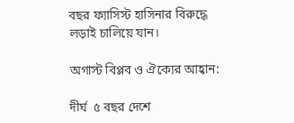বছর ফ্যাসিস্ট হাসিনার বিরুদ্ধে লড়াই চালিয়ে যান।

অগাস্ট বিপ্লব ও ঐক্যের আহ্বান:

দীর্ঘ  ৫ বছর দেশে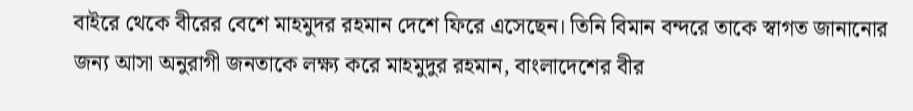বাইরে থেকে বীরের বেশে মাহমুদর রহমান দেশে ফিরে এসেছেন। তিনি বিমান বন্দরে তাকে স্বাগত জানানোর জন্য আসা অনুরাগী জনতাকে লক্ষ্য করে মাহমুদুর রহমান, বাংলাদেশের বীর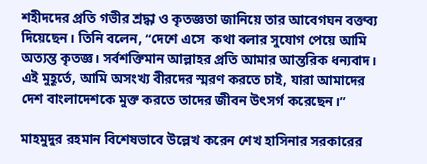শহীদদের প্রতি গভীর শ্রদ্ধা ও কৃতজ্ঞতা জানিয়ে তার আবেগঘন বক্তব্য দিয়েছেন। তিনি বলেন, “দেশে এসে  কথা বলার সুযোগ পেয়ে আমি অত্যন্ত কৃতজ্ঞ। সর্বশক্তিমান আল্লাহর প্রতি আমার আন্তরিক ধন্যবাদ। এই মুহূর্তে, আমি অসংখ্য বীরদের স্মরণ করতে চাই, যারা আমাদের দেশ বাংলাদেশকে মুক্ত করতে তাদের জীবন উৎসর্গ করেছেন।”

মাহমুদুর রহমান বিশেষভাবে উল্লেখ করেন শেখ হাসিনার সরকারের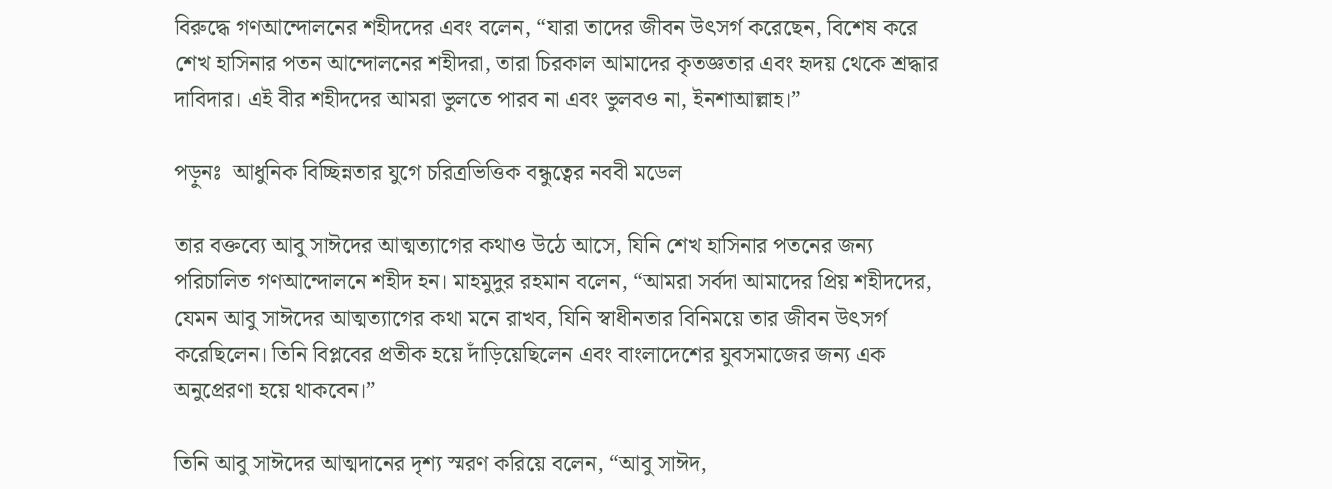বিরুদ্ধে গণআন্দোলনের শহীদদের এবং বলেন, “যারা তাদের জীবন উৎসর্গ করেছেন, বিশেষ করে শেখ হাসিনার পতন আন্দোলনের শহীদরা, তারা চিরকাল আমাদের কৃতজ্ঞতার এবং হৃদয় থেকে শ্রদ্ধার দাবিদার। এই বীর শহীদদের আমরা ভুলতে পারব না এবং ভুলবও না, ইনশাআল্লাহ।”

পড়ুনঃ  আধুনিক বিচ্ছিন্নতার যুগে চরিত্রভিত্তিক বন্ধুত্বের নববী মডেল

তার বক্তব্যে আবু সাঈদের আত্মত্যাগের কথাও উঠে আসে, যিনি শেখ হাসিনার পতনের জন্য পরিচালিত গণআন্দোলনে শহীদ হন। মাহমুদুর রহমান বলেন, “আমরা সর্বদা আমাদের প্রিয় শহীদদের, যেমন আবু সাঈদের আত্মত্যাগের কথা মনে রাখব, যিনি স্বাধীনতার বিনিময়ে তার জীবন উৎসর্গ করেছিলেন। তিনি বিপ্লবের প্রতীক হয়ে দাঁড়িয়েছিলেন এবং বাংলাদেশের যুবসমাজের জন্য এক অনুপ্রেরণা হয়ে থাকবেন।”

তিনি আবু সাঈদের আত্মদানের দৃশ্য স্মরণ করিয়ে বলেন, “আবু সাঈদ,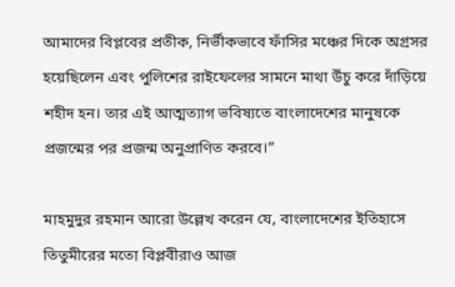আমাদের বিপ্লবের প্রতীক, নির্ভীকভাবে ফাঁসির মঞ্চের দিকে অগ্রসর হয়েছিলেন এবং পুলিশের রাইফেলের সামনে মাথা উঁচু করে দাঁড়িয়ে শহীদ হন। তার এই আত্মত্যাগ ভবিষ্যতে বাংলাদেশের মানুষকে প্রজন্মের পর প্রজন্ম অনুপ্রাণিত করবে।”

মাহমুদুর রহমান আরো উল্লেখ করেন যে, বাংলাদেশের ইতিহাসে তিতুমীরের মতো বিপ্লবীরাও আজ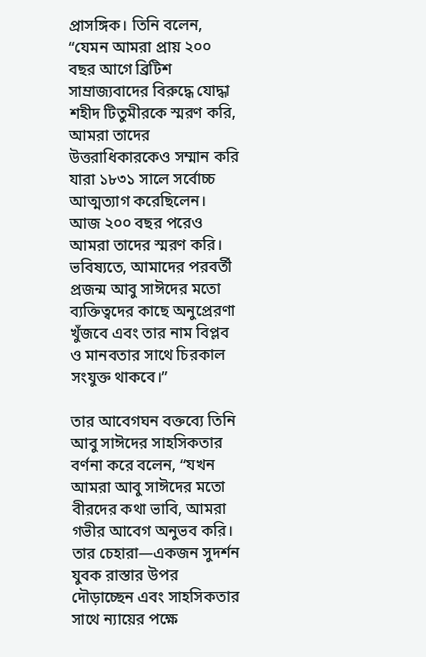প্রাসঙ্গিক। তিনি বলেন, “যেমন আমরা প্রায় ২০০ বছর আগে ব্রিটিশ সাম্রাজ্যবাদের বিরুদ্ধে যোদ্ধা শহীদ টিতুমীরকে স্মরণ করি, আমরা তাদের উত্তরাধিকারকেও সম্মান করি যারা ১৮৩১ সালে সর্বোচ্চ আত্মত্যাগ করেছিলেন। আজ ২০০ বছর পরেও আমরা তাদের স্মরণ করি। ভবিষ্যতে, আমাদের পরবর্তী প্রজন্ম আবু সাঈদের মতো ব্যক্তিত্বদের কাছে অনুপ্রেরণা খুঁজবে এবং তার নাম বিপ্লব ও মানবতার সাথে চিরকাল সংযুক্ত থাকবে।”

তার আবেগঘন বক্তব্যে তিনি আবু সাঈদের সাহসিকতার বর্ণনা করে বলেন, “যখন আমরা আবু সাঈদের মতো বীরদের কথা ভাবি, আমরা গভীর আবেগ অনুভব করি। তার চেহারা—একজন সুদর্শন যুবক রাস্তার উপর দৌড়াচ্ছেন এবং সাহসিকতার সাথে ন্যায়ের পক্ষে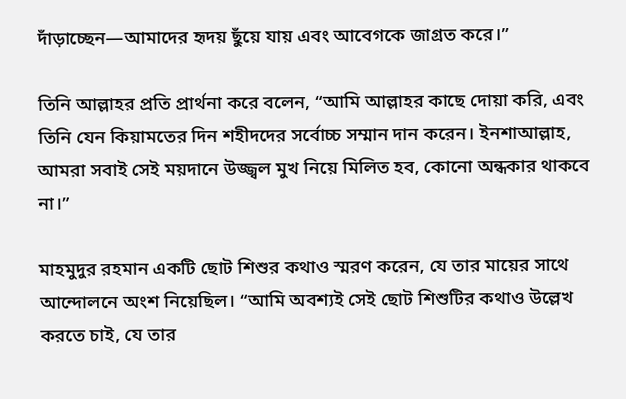দাঁড়াচ্ছেন—আমাদের হৃদয় ছুঁয়ে যায় এবং আবেগকে জাগ্রত করে।”

তিনি আল্লাহর প্রতি প্রার্থনা করে বলেন, “আমি আল্লাহর কাছে দোয়া করি, এবং তিনি যেন কিয়ামতের দিন শহীদদের সর্বোচ্চ সম্মান দান করেন। ইনশাআল্লাহ, আমরা সবাই সেই ময়দানে উজ্জ্বল মুখ নিয়ে মিলিত হব, কোনো অন্ধকার থাকবে না।”

মাহমুদুর রহমান একটি ছোট শিশুর কথাও স্মরণ করেন, যে তার মায়ের সাথে আন্দোলনে অংশ নিয়েছিল। “আমি অবশ্যই সেই ছোট শিশুটির কথাও উল্লেখ করতে চাই, যে তার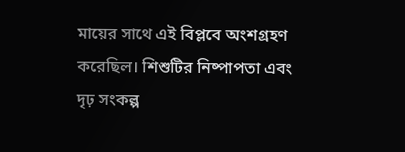মায়ের সাথে এই বিপ্লবে অংশগ্রহণ করেছিল। শিশুটির নিষ্পাপতা এবং দৃঢ় সংকল্প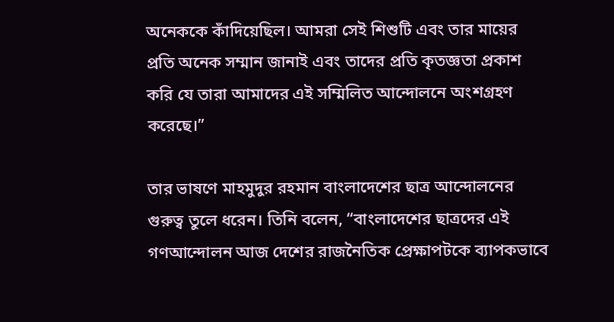অনেককে কাঁদিয়েছিল। আমরা সেই শিশুটি এবং তার মায়ের প্রতি অনেক সম্মান জানাই এবং তাদের প্রতি কৃতজ্ঞতা প্রকাশ করি যে তারা আমাদের এই সম্মিলিত আন্দোলনে অংশগ্রহণ করেছে।”

তার ভাষণে মাহমুদুর রহমান বাংলাদেশের ছাত্র আন্দোলনের গুরুত্ব তুলে ধরেন। তিনি বলেন, “বাংলাদেশের ছাত্রদের এই গণআন্দোলন আজ দেশের রাজনৈতিক প্রেক্ষাপটকে ব্যাপকভাবে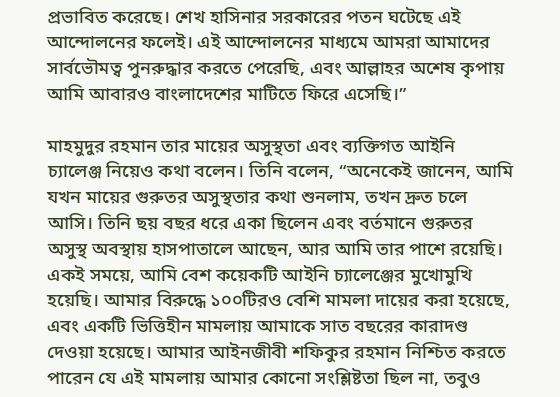প্রভাবিত করেছে। শেখ হাসিনার সরকারের পতন ঘটেছে এই আন্দোলনের ফলেই। এই আন্দোলনের মাধ্যমে আমরা আমাদের সার্বভৌমত্ব পুনরুদ্ধার করতে পেরেছি, এবং আল্লাহর অশেষ কৃপায় আমি আবারও বাংলাদেশের মাটিতে ফিরে এসেছি।”

মাহমুদুর রহমান তার মায়ের অসুস্থতা এবং ব্যক্তিগত আইনি চ্যালেঞ্জ নিয়েও কথা বলেন। তিনি বলেন, “অনেকেই জানেন, আমি যখন মায়ের গুরুতর অসুস্থতার কথা শুনলাম, তখন দ্রুত চলে আসি। তিনি ছয় বছর ধরে একা ছিলেন এবং বর্তমানে গুরুতর অসুস্থ অবস্থায় হাসপাতালে আছেন, আর আমি তার পাশে রয়েছি। একই সময়ে, আমি বেশ কয়েকটি আইনি চ্যালেঞ্জের মুখোমুখি হয়েছি। আমার বিরুদ্ধে ১০০টিরও বেশি মামলা দায়ের করা হয়েছে, এবং একটি ভিত্তিহীন মামলায় আমাকে সাত বছরের কারাদণ্ড দেওয়া হয়েছে। আমার আইনজীবী শফিকুর রহমান নিশ্চিত করতে পারেন যে এই মামলায় আমার কোনো সংশ্লিষ্টতা ছিল না, তবুও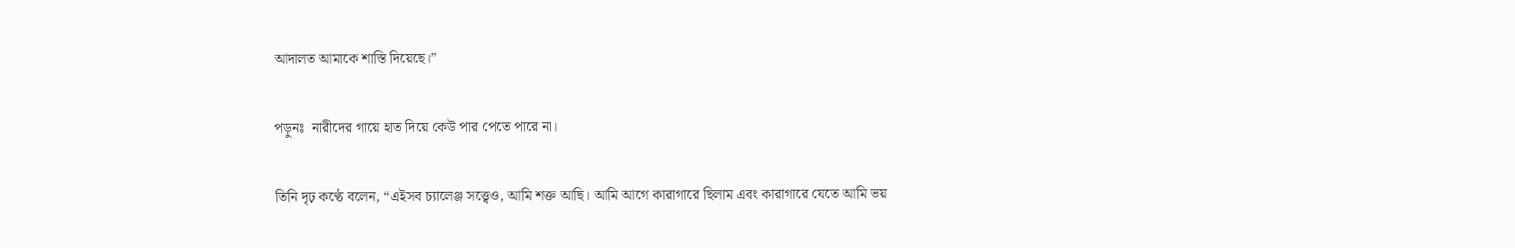আদালত আমাকে শাস্তি দিয়েছে।”

পড়ুনঃ  নারীদের গায়ে হাত দিয়ে কেউ পার পেতে পারে না।

তিনি দৃঢ় কণ্ঠে বলেন, “এইসব চ্যালেঞ্জ সত্ত্বেও, আমি শক্ত আছি। আমি আগে কারাগারে ছিলাম এবং কারাগারে যেতে আমি ভয়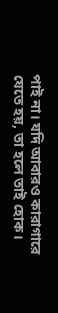পাই না। যদি আবারও কারাগারে যেতে হয়, তা হলে তাই হোক।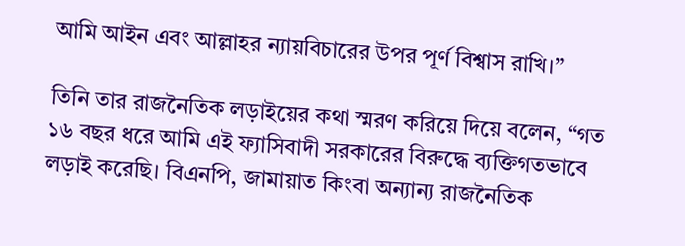আমি আইন এবং আল্লাহর ন্যায়বিচারের উপর পূর্ণ বিশ্বাস রাখি।”

তিনি তার রাজনৈতিক লড়াইয়ের কথা স্মরণ করিয়ে দিয়ে বলেন, “গত ১৬ বছর ধরে আমি এই ফ্যাসিবাদী সরকারের বিরুদ্ধে ব্যক্তিগতভাবে লড়াই করেছি। বিএনপি, জামায়াত কিংবা অন্যান্য রাজনৈতিক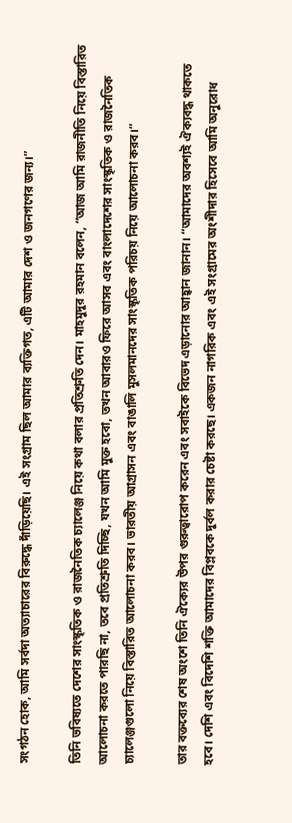সংগঠন হোক, আমি সর্বদা অত্যাচারের বিরুদ্ধে দাঁড়িয়েছি। এই সংগ্রাম ছিল আমার ব্যক্তিগত, এটি আমার দেশ ও জনগণের জন্য।”

তিনি ভবিষ্যতে দেশের সাংস্কৃতিক ও রাজনৈতিক চ্যালেঞ্জ নিয়ে কথা বলার প্রতিশ্রুতি দেন। মাহমুদুর রহমান বলেন, “আজ আমি রাজনীতি নিয়ে বিস্তারিত আলোচনা করতে পারছি না, তবে প্রতিশ্রুতি দিচ্ছি, যখন আমি মুক্ত হবো, তখন আবারও ফিরে আসব এবং বাংলাদেশের সাংস্কৃতিক ও রাজনৈতিক চ্যালেঞ্জগুলো নিয়ে বিস্তারিত আলোচনা করব। ভারতীয় আগ্রাসন এবং বাঙালি মুসলমানদের সাংস্কৃতিক পরিচয় নিয়ে আলোচনা করব।”

তার বক্তব্যের শেষ অংশে তিনি ঐক্যের উপর গুরুত্বারোপ করেন এবং সবাইকে বিভেদ এড়ানোর আহ্বান জানান। “আমাদের অবশ্যই ঐক্যবদ্ধ থাকতে হবে। দেশি এবং বিদেশি শক্তি আমাদের বিপ্লবকে দুর্বল করার চেষ্টা করছে। একজন নাগরিক এবং এই সংগ্রামের অংশীদার হিসেবে আমি অনুরোধ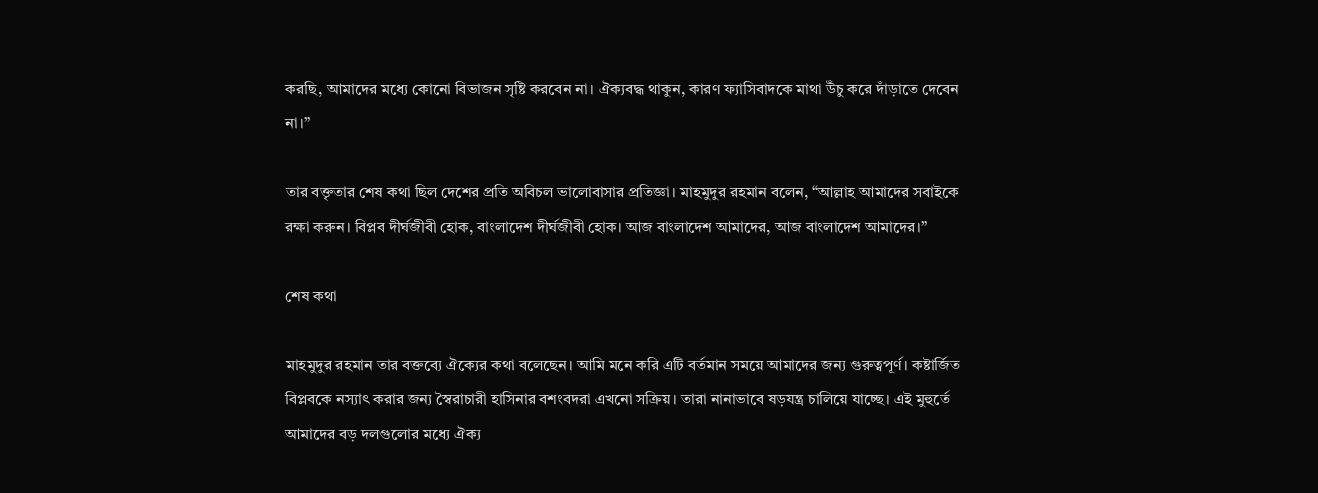করছি, আমাদের মধ্যে কোনো বিভাজন সৃষ্টি করবেন না। ঐক্যবদ্ধ থাকুন, কারণ ফ্যাসিবাদকে মাথা উঁচু করে দাঁড়াতে দেবেন না।”

তার বক্তৃতার শেষ কথা ছিল দেশের প্রতি অবিচল ভালোবাসার প্রতিজ্ঞা। মাহমুদুর রহমান বলেন, “আল্লাহ আমাদের সবাইকে রক্ষা করুন। বিপ্লব দীর্ঘজীবী হোক, বাংলাদেশ দীর্ঘজীবী হোক। আজ বাংলাদেশ আমাদের, আজ বাংলাদেশ আমাদের।”

শেষ কথা

মাহমুদুর রহমান তার বক্তব্যে ঐক্যের কথা বলেছেন। আমি মনে করি এটি বর্তমান সময়ে আমাদের জন্য গুরুত্বপূর্ণ। কষ্টার্জিত বিপ্লবকে নস্যাৎ করার জন্য স্বৈরাচারী হাসিনার বশংবদরা এখনো সক্রিয়। তারা নানাভাবে ষড়যন্ত্র চালিয়ে যাচ্ছে। এই মুহুর্তে আমাদের বড় দলগুলোর মধ্যে ঐক্য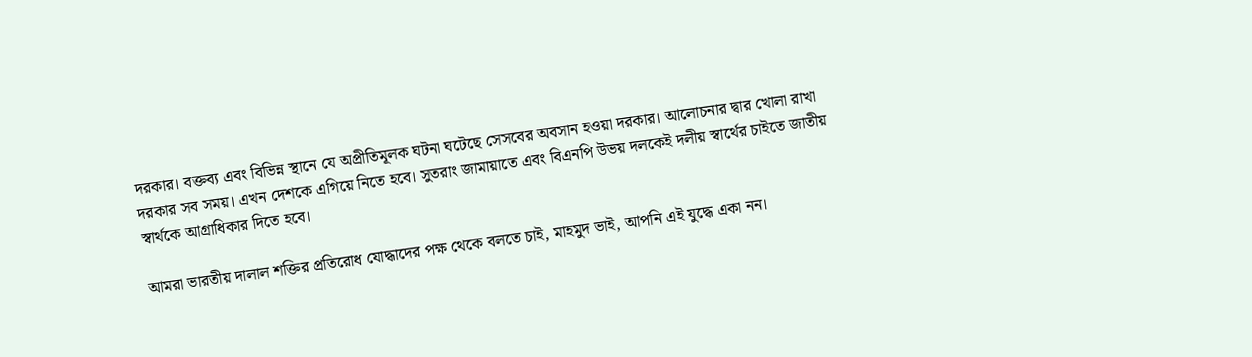দরকার। বক্তব্য এবং বিভিন্ন স্থানে যে অপ্রীতিমূলক ঘটনা ঘটেছে সেসবের অবসান হওয়া দরকার। আলোচনার দ্বার খোলা রাখা দরকার সব সময়। এখন দেশকে এগিয়ে নিতে হবে। সুতরাং জামায়াতে এবং বিএনপি উভয় দলকেই দলীয় স্বার্থের চাইতে জাতীয় স্বার্থকে আগ্রাধিকার দিতে হবে।

আমরা ভারতীয় দালাল শক্তির প্রতিরোধ যোদ্ধাদের পক্ষ থেকে বলতে চাই, মাহমুদ ভাই, আপনি এই যুদ্ধে একা নন।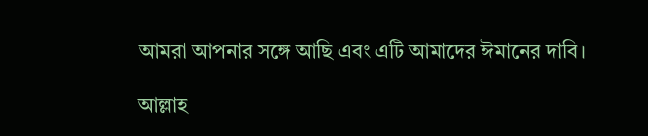আমরা আপনার সঙ্গে আছি এবং এটি আমাদের ঈমানের দাবি।

আল্লাহ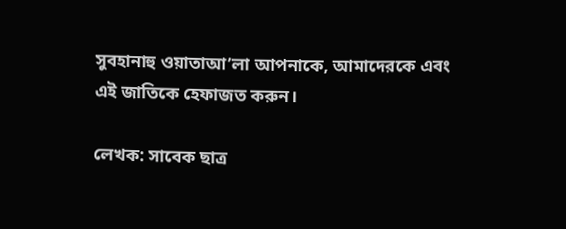সুবহানাহু ওয়াতাআ’লা আপনাকে, আমাদেরকে এবং এই জাতিকে হেফাজত করুন।

লেখক: সাবেক ছাত্র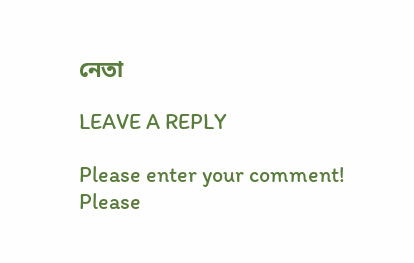নেতা

LEAVE A REPLY

Please enter your comment!
Please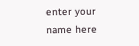enter your name here